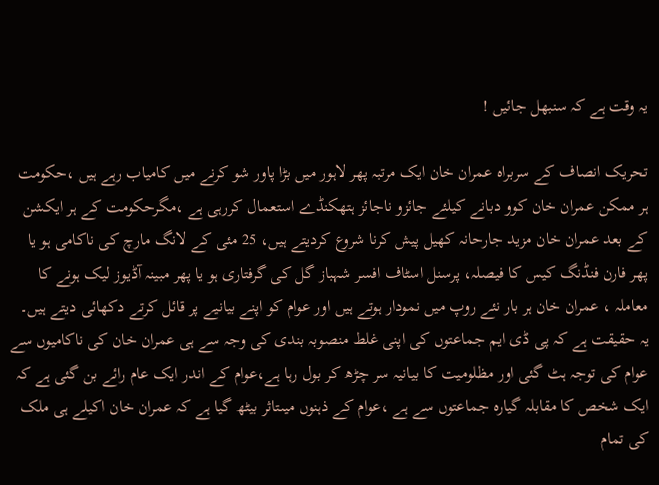یہ وقت ہے کہ سنبھل جائیں !

تحریک انصاف کے سربراہ عمران خان ایک مرتبہ پھر لاہور میں بڑا پاور شو کرنے میں کامیاب رہے ہیں ،حکومت ہر ممکن عمران خان کوو دبانے کیلئے جائزو ناجائز ہتھکنڈے استعمال کررہی ہے ،مگرحکومت کے ہر ایکشن کے بعد عمران خان مزید جارحانہ کھیل پیش کرنا شروع کردیتے ہیں، 25 مئی کے لانگ مارچ کی ناکامی ہو یا پھر فارن فنڈنگ کیس کا فیصلہ، پرسنل اسٹاف افسر شہباز گل کی گرفتاری ہو یا پھر مبینہ آڈیوز لیک ہونے کا معاملہ ، عمران خان ہر بار نئے روپ میں نمودار ہوتے ہیں اور عوام کو اپنے بیانیے پر قائل کرتے دکھائی دیتے ہیں۔
یہ حقیقت ہے کہ پی ڈی ایم جماعتوں کی اپنی غلط منصوبہ بندی کی وجہ سے ہی عمران خان کی ناکامیوں سے عوام کی توجہ ہٹ گئی اور مظلومیت کا بیانیہ سر چڑھ کر بول رہا ہے،عوام کے اندر ایک عام رائے بن گئی ہے کہ ایک شخص کا مقابلہ گیارہ جماعتوں سے ہے ،عوام کے ذہنوں میںتاثر بیٹھ گیا ہے کہ عمران خان اکیلے ہی ملک کی تمام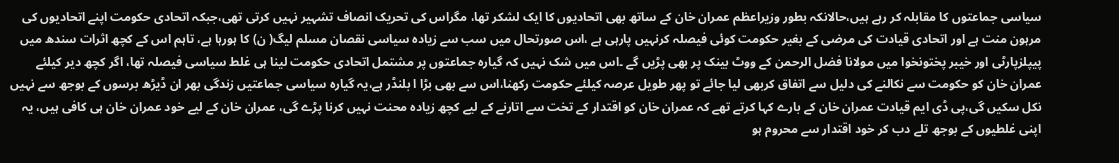سیاسی جماعتوں کا مقابلہ کر رہے ہیں،حالانکہ بطور وزیراعظم عمران خان کے ساتھ بھی اتحادیوں کا ایک لشکر تھا، مگراس کی تحریک انصاف تشہیر نہیں کرتی تھی،جبکہ اتحادی حکومت اپنے اتحادیوں کی مرہون منت ہے اور اتحادی قیادت کی مرضی کے بغیر حکومت کوئی فیصلہ کرنہیں پارہی ہے ،اس صورتحال میں سب سے زیادہ سیاسی نقصان مسلم لیگ( ن) کا ہورہا ہے، تاہم اس کے کچھ اثرات سندھ میں پیپلزپارٹی اور خیبر پختونخوا میں مولانا فضل الرحمن کے ووٹ بینک پر بھی پڑیں گے ۔اس میں شک نہیں کہ گیارہ جماعتوں پر مشتمل اتحادی حکومت لینا ہی غلط سیاسی فیصلہ تھا، اگر کچھ دیر کیلئے عمران خان کو حکومت سے نکالنے کی دلیل سے اتفاق کربھی لیا جائے تو پھر طویل عرصہ کیلئے حکومت رکھنا،اس سے بھی بڑا ا بلنڈر ہے،یہ گیارہ سیاسی جماعتیں زندگی بھر ان ڈیڑھ برسوں کے بوجھ سے نہیں نکل سکیں گی،پی ڈی ایم قیادت عمران خان کے بارے کہا کرتے تھے کہ عمران خان کو اقتدار کے تخت سے اتارنے کے لیے کچھ زیادہ محنت نہیں کرنا پڑے گی، عمران خان کے لیے خود عمران خان ہی کافی ہیں، یہ اپنی غلطیوں کے بوجھ تلے دب کر خود اقتدار سے محروم ہو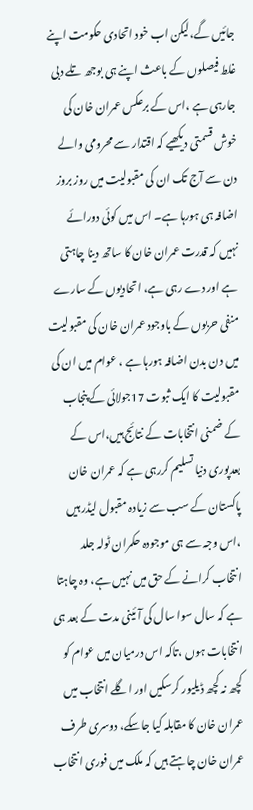جائیں گے،لیکن اب خود اتحادی حکومت اپنے غلط فیصلوں کے باعث اپنے ہی بوجھ تلے دبی جارہی ہے ،اس کے برعکس عمران خان کی خوش قسمتی دیکھیے کہ اقتدار سے محرومی والے دن سے آج تک ان کی مقبولیت میں روز بروز اضافہ ہی ہورہا ہے۔ اس میں کوئی دورائے نہیں کہ قدرت عمران خان کا ساتھ دینا چاہتی ہے اور دے رہی ہے، اتحادیوں کے سارے منفی حربوں کے باوجود عمران خان کی مقبولیت میں دن بدن اضافہ ہورہا ہے ، عوام میں ان کی مقبولیت کا ایک ثبوت 17جولائی کے پنجاب کے ضمنی انتخابات کے نتائج ہیں،اس کے بعدپوری دنیا تسلیم کررہی ہے کہ عمران خان پاکستان کے سب سے زیادہ مقبول لیڈر ہیں ،اس وجہ سے ہی موجودہ حکمران ٹولہ جلد انتخاب کرانے کے حق میں نہیں ہے، وہ چاہتا ہے کہ سال سوا سال کی آئینی مدت کے بعد ہی انتخابات ہوں ،تاکہ اس درمیان میں عوام کو کچھ نہ کچھ ڈیلیور کرسکیں اور اگلے انتخاب میں عمران خان کا مقابلہ کیا جاسکے، دوسری طرف عمران خان چاہتے ہیں کہ ملک میں فوری انتخاب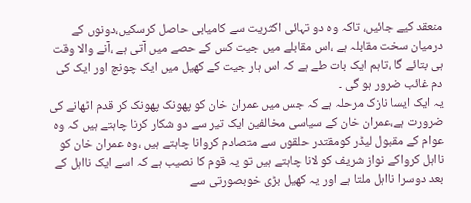منعقد کیے جائیں، تاکہ وہ دو تہائی اکثریت سے کامیابی حاصل کرسکیں،دونوں کے درمیان سخت مقابلہ ہے ،اس مقابلے میں جیت کس کے حصے میں آتی ہے ،آنے والا وقت ہی بتائے گا ،تاہم ایک بات طے ہے کہ اس ہار جیت کے کھیل میں ایک چونچ اور ایک کی دم غائب ضرور ہو گی ۔
یہ ایک ایسا نازک مرحلہ ہے کہ جس میں عمران خان کو پھونک پھونک کر قدم اٹھانے کی ضرورت ہے،عمران خان کے سیاسی مخالفین ایک تیر سے دو شکار کرنا چاہتے ہیں کہ وہ عوام کے مقبول لیڈر کومقتدر حلقوں سے متصادم کروانا چاہتے ہیں ،وہ عمران خان کو نااہل کرواکے نواز شریف کو لانا چاہتے ہیں تو یہ قوم کا نصیب ہے کہ اسے ایک نااہل کے بعد دوسرا نااہل ملتا ہے اور یہ کھیل بڑی خوبصورتی سے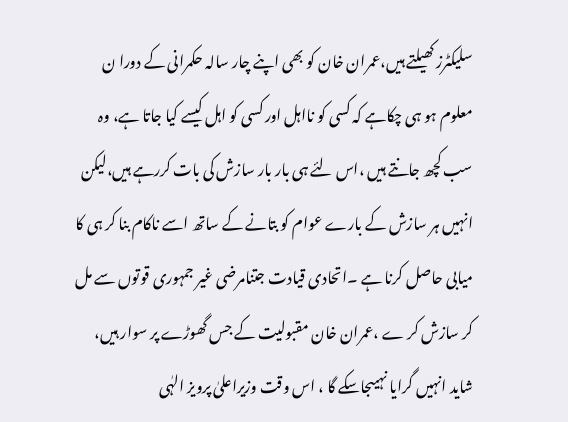سلیکٹرز کھیلتے ہیں،عمران خان کو بھی اپنے چار سالہ حکمرانی کے دورا ن معلوم ہو ہی چکاہے کہ کسی کو نااہل اور کسی کو اہل کیسے کیا جاتا ہے، وہ سب کچھ جانتے ہیں ،اس لئے ہی بار بار سازش کی بات کررہے ہیں،لیکن انہیں ہر سازش کے بارے عوام کو بتانے کے ساتھ اسے ناکام بنا کر ہی کا میابی حاصل کرنا ہے ۔اتحادی قیادت جتنامرضی غیر جمہوری قوتوں سے مل کر سازش کر ے ،عمران خان مقبولیت کے جس گھوڑے پر سوار ہیں، شاید انہیں گرایا نہیںجاسکے گا ، اس وقت وزیراعلیٰ پرویز الہٰی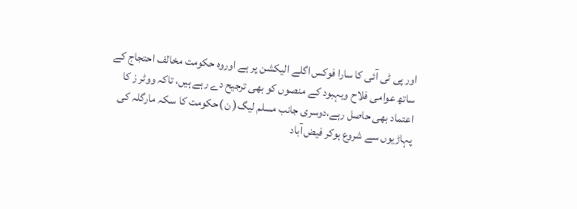اور پی ٹی آئی کا سارا فوکس اگلے الیکشن پر ہے اوروہ حکومت مخالف احتجاج کے ساتھ عوامی فلاح وبہبود کے منصوں کو بھی ترجیح دے رہے ہیں، تاکہ ووٹر ز کا اعتماد بھی حاصل رہے،دوسری جانب مسلم لیگ( ن )حکومت کا سکہ مارگلہ کی پہاڑیوں سے شروع ہوکر فیض آباد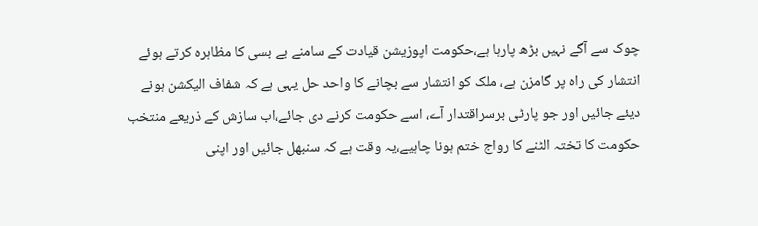چوک سے آگے نہیں بڑھ پارہا ہے،حکومت اپوزیشن قیادت کے سامنے بے بسی کا مظاہرہ کرتے ہوئے انتشار کی راہ پر گامزن ہے، ملک کو انتشار سے بچانے کا واحد حل یہی ہے کہ شفاف الیکشن ہونے دیئے جائیں اور جو پارٹی برسراقتدار آے، اسے حکومت کرنے دی جائے،اب سازش کے ذریعے منتخب حکومت کا تختہ الٹنے کا رواج ختم ہونا چاہیے،یہ وقت ہے کہ سنبھل جائیں اور اپنی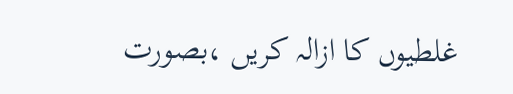غلطیوں کا ازالہ کریں ،بصورت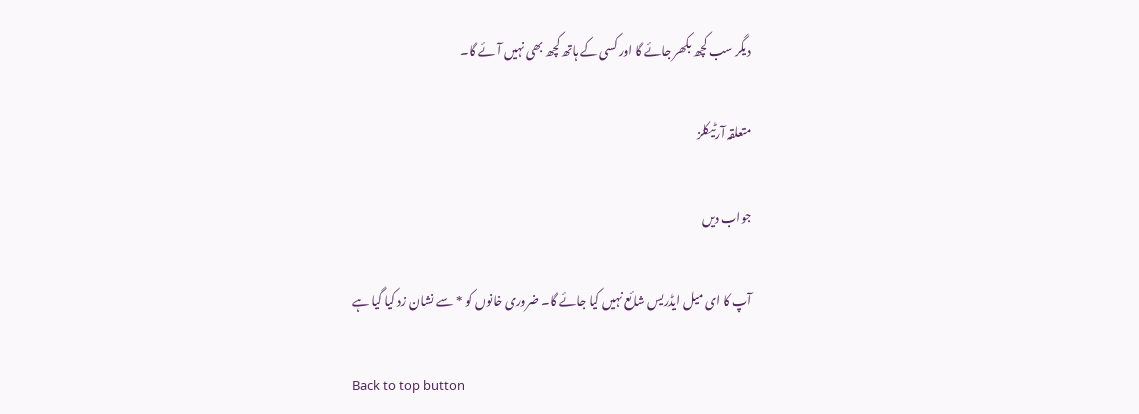دیگر سب کچھ بکھر جائے گا اور کسی کے ہاتھ کچھ بھی نہیں آئے گا۔

متعلقہ آرٹیکلز

جواب دیں

آپ کا ای میل ایڈریس شائع نہیں کیا جائے گا۔ ضروری خانوں کو * سے نشان زد کیا گیا ہے

Back to top button